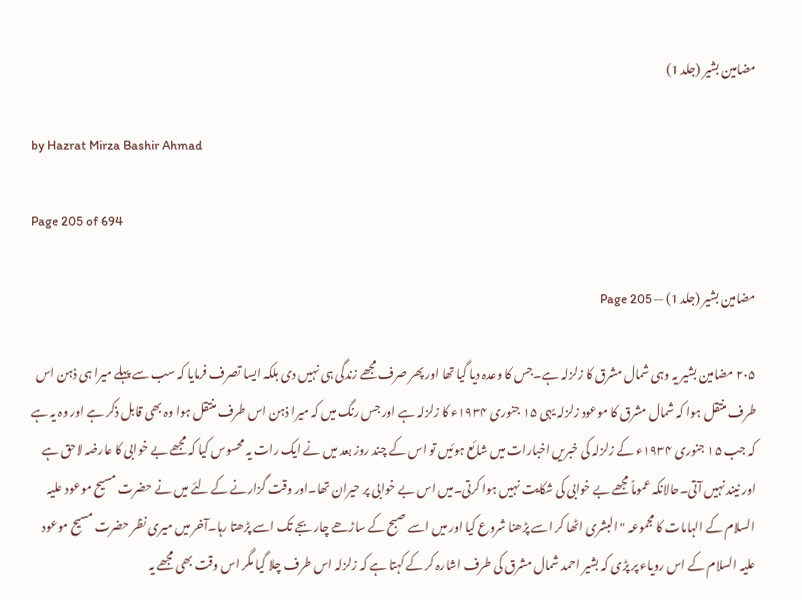مضامین بشیر (جلد 1)

by Hazrat Mirza Bashir Ahmad

Page 205 of 694

مضامین بشیر (جلد 1) — Page 205

۲۰۵ مضامین بشیر یہ وہی شمال مشرق کا زلزلہ ہے۔جس کا وعدہ دیا گیا تھا اور پھر صرف مجھے زندگی ہی نہیں دی بلکہ ایسا تصرف فرمایا کہ سب سے پہلے میرا ہی ذہن اس طرف منتقل ہوا کہ شمال مشرق کا موعود زلزلہ یہی ۱۵ جنوری ۱۹۳۴ء کا زلزلہ ہے اور جس رنگ میں کہ میرا ذہن اس طرف منتقل ہوا وہ بھی قابل ذکر ہے اور وہ یہ ہے کہ جب ۱۵ جنوری ۱۹۳۴ء کے زلزلہ کی خبریں اخبارات میں شائع ہوئیں تو اس کے چند روز بعد میں نے ایک رات یہ محسوس کیا کہ مجھے بے خوابی کا عارضہ لاحق ہے اور نیند نہیں آتی۔حالانکہ عموماً مجھے بے خوابی کی شکایت نہیں ہوا کرتی۔میں اس بے خوابی پر حیران تھا۔اور وقت گزارنے کے لئے میں نے حضرت مسیح موعود علیہ السلام کے الہامات کا مجموعہ " البشری اٹھا کر اسے پڑھنا شروع کیا اور میں اسے صبح کے ساڑھے چار بجے تک اسے پڑھتا رہا۔آخر میں میری نظر حضرت مسیح موعود علیہ السلام کے اس رویاء پر پڑی کہ بشیر احمد شمال مشرق کی طرف اشارہ کر کے کہتا ہے کہ زلزلہ اس طرف چلا گیا مگر اس وقت بھی مجھے یہ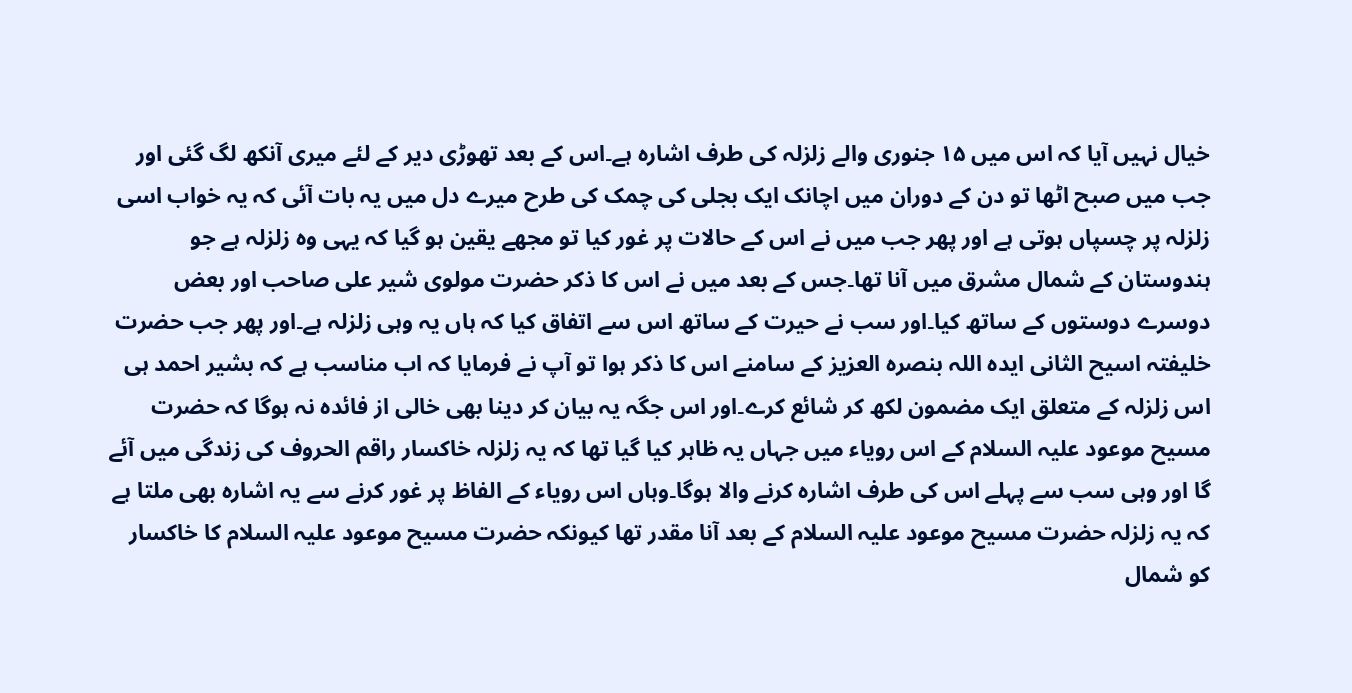خیال نہیں آیا کہ اس میں ۱۵ جنوری والے زلزلہ کی طرف اشارہ ہے۔اس کے بعد تھوڑی دیر کے لئے میری آنکھ لگ گئی اور جب میں صبح اٹھا تو دن کے دوران میں اچانک ایک بجلی کی چمک کی طرح میرے دل میں یہ بات آئی کہ یہ خواب اسی زلزلہ پر چسپاں ہوتی ہے اور پھر جب میں نے اس کے حالات پر غور کیا تو مجھے یقین ہو گیا کہ یہی وہ زلزلہ ہے جو ہندوستان کے شمال مشرق میں آنا تھا۔جس کے بعد میں نے اس کا ذکر حضرت مولوی شیر علی صاحب اور بعض دوسرے دوستوں کے ساتھ کیا۔اور سب نے حیرت کے ساتھ اس سے اتفاق کیا کہ ہاں یہ وہی زلزلہ ہے۔اور پھر جب حضرت خلیفتہ اسیح الثانی ایدہ اللہ بنصرہ العزیز کے سامنے اس کا ذکر ہوا تو آپ نے فرمایا کہ اب مناسب ہے کہ بشیر احمد ہی اس زلزلہ کے متعلق ایک مضمون لکھ کر شائع کرے۔اور اس جگہ یہ بیان کر دینا بھی خالی از فائدہ نہ ہوگا کہ حضرت مسیح موعود علیہ السلام کے اس رویاء میں جہاں یہ ظاہر کیا گیا تھا کہ یہ زلزلہ خاکسار راقم الحروف کی زندگی میں آئے گا اور وہی سب سے پہلے اس کی طرف اشارہ کرنے والا ہوگا۔وہاں اس رویاء کے الفاظ پر غور کرنے سے یہ اشارہ بھی ملتا ہے کہ یہ زلزلہ حضرت مسیح موعود علیہ السلام کے بعد آنا مقدر تھا کیونکہ حضرت مسیح موعود علیہ السلام کا خاکسار کو شمال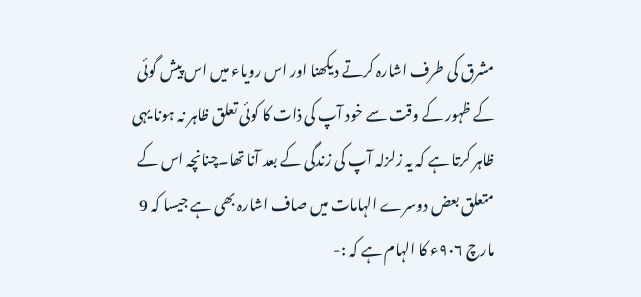مشرق کی طرف اشارہ کرتے دیکھنا اور اس رویاء میں اس پیش گوئی کے ظہور کے وقت سے خود آپ کی ذات کا کوئی تعلق ظاہر نہ ہونا یہی ظاہر کرتا ہے کہ یہ زلزلہ آپ کی زندگی کے بعد آنا تھا۔چنانچہ اس کے متعلق بعض دوسرے الہامات میں صاف اشارہ بھی ہے جیسا کہ 9 مارچ ۹۰۶ء کا الہام ہے کہ :-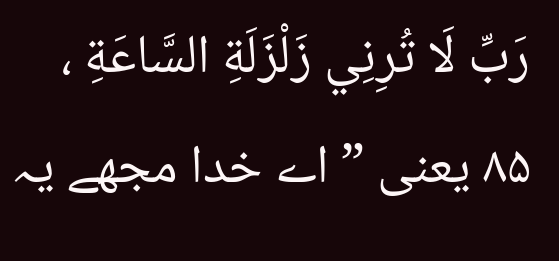رَبِّ لَا تُرِنِي زَلْزَلَةِ السَّاعَةِ ، ۸۵ یعنی ” اے خدا مجھے یہ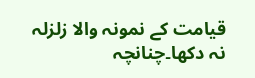قیامت کے نمونہ والا زلزلہ نہ دکھا۔چنانچہ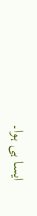ایسا ہی ہوا۔